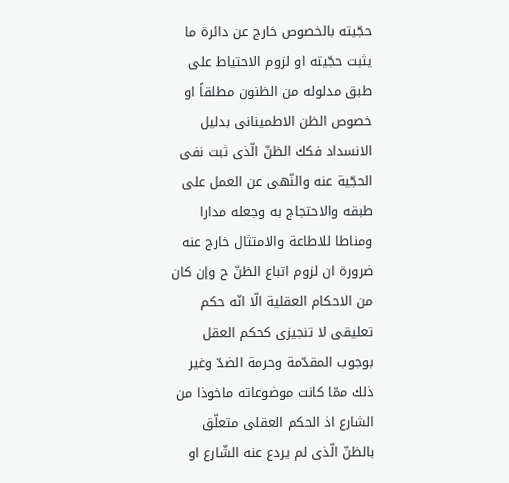حجّيته بالخصوص خارج عن دائرة ما يثبت حجّيته او لزوم الاحتياط على طبق مدلوله من الظنون مطلقاً او خصوص الظن الاطمينانى بدليل الانسداد فكك الظنّ الّذى ثبت نفى الحجّية عنه والنّهى عن العمل على طبقه والاحتجاج به وجعله مدارا ومناطا للاطاعة والامتثال خارج عنه ضرورة ان لزوم اتباع الظنّ ح وإن كان من الاحكام العقلية الّا انّه حكم تعليقى لا تنجيزى كحكم العقل بوجوب المقدّمة وحرمة الضدّ وغير ذلك ممّا كانت موضوعاته ماخوذا من الشارع اذ الحكم العقلى متعلّق بالظنّ الّذى لم يردع عنه الشّارع او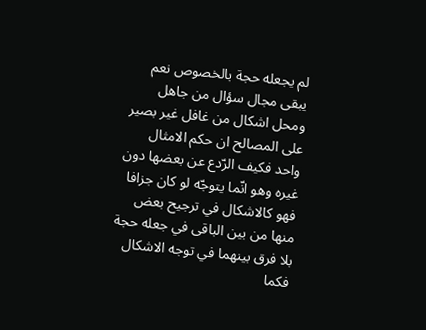لم يجعله حجة بالخصوص نعم يبقى مجال سؤال من جاهل ومحل اشكال من غافل غير بصير على المصالح ان حكم الامثال واحد فكيف الرّدع عن بعضها دون غيره وهو انّما يتوجّه لو كان جزافا فهو كالاشكال في ترجيح بعض منها من بين الباقى في جعله حجة بلا فرق بينهما في توجه الاشكال فكما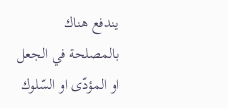يندفع هناك بالمصلحة في الجعل او المؤدّى او السّلوك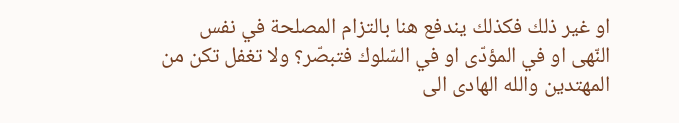او غير ذلك فكذلك يندفع هنا بالتزام المصلحة في نفس النّهى او في المؤدّى او في السّلوك فتبصّر؟ ولا تغفل تكن من المهتدين والله الهادى الى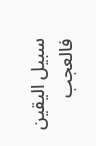سبيل اليقين فالعجب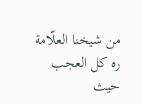من شيخنا العلّامة ره كل العجب حيث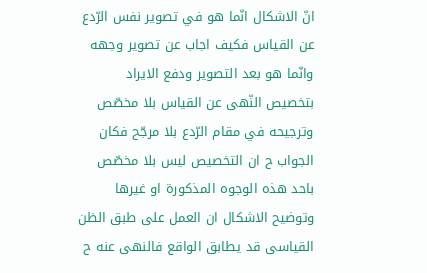انّ الاشكال انّما هو في تصوير نفس الرّدع عن القياس فكيف اجاب عن تصوير وجهه وانّما هو بعد التصوير ودفع الايراد بتخصيص النّهى عن القياس بلا مخصّص وترجيحه في مقام الرّدع بلا مرجّح فكان الجواب ح ان التخصيص ليس بلا مخصّص باحد هذه الوجوه المذكورة او غيرها وتوضيح الاشكال ان العمل على طبق الظن القياسى قد يطابق الواقع فالنهى عنه ح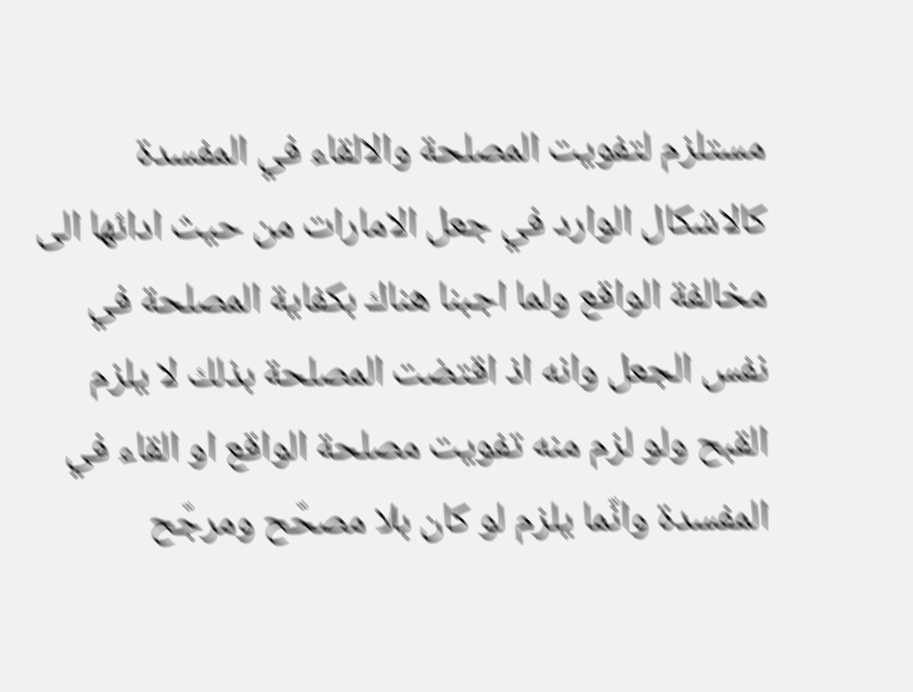مستلزم لتفويت المصلحة والالقاء في المفسدة كالاشكال الوارد في جعل الامارات من حيث ادائها الى مخالفة الواقع ولما اجبنا هناك بكفاية المصلحة في نفس الجعل وانه اذ اقتضت المصلحة بذلك لا يلزم القبح ولو لزم منه تفويت مصلحة الواقع او القاء في المفسدة وانّما يلزم لو كان بلا مصحّح ومرجّح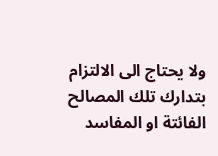ولا يحتاج الى الالتزام بتدارك تلك المصالح الفائتة او المفاسد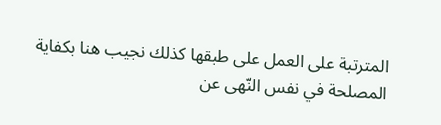المترتبة على العمل على طبقها كذلك نجيب هنا بكفاية المصلحة في نفس النّهى عن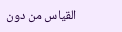القياس من دون